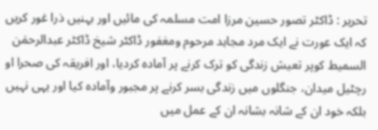تحریر : ڈاکٹر تصور حسین مرزا امت مسلمہ کی مائیں اور بہنیں ذرا غور کریں کہ ایک عورت نے ایک مرد مجاہد مرحوم ومغفور ڈاکٹر شیخ ڈاکٹر عبدالرحمٰن السمیط کوپر تعیش زندگی کو ترک کرنے پر آمادہ کردیا، اور افریقہ کی صحرا او رچٹیل میدان، جنگلوں میں زندگی بسر کرنے پر مجبور وآمادہ کیا اور یہی نہیں بلکہ خود ان کے شانہ بشانہ ان کے عمل میں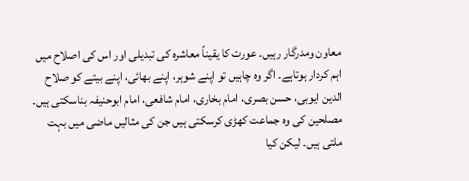معاون ومدرگار رہیں۔ عورت کا یقیناً معاشرہ کی تبدیلی اور اس کی اصلاح میں اہم کردار ہوتاہے۔ اگر وہ چاہیں تو اپنے شوہر، اپنے بھائی، اپنے بیتے کو صلاح الدین ایوبی، حسن بصری، امام بخاری، امام شافعی، امام ابوحنیفہ بناسکتی ہیں۔ مصلحین کی وہ جماعت کھڑی کرسکتی ہیں جن کی مثالیں ماضی میں بہت ملتی ہیں۔ لیکن کیا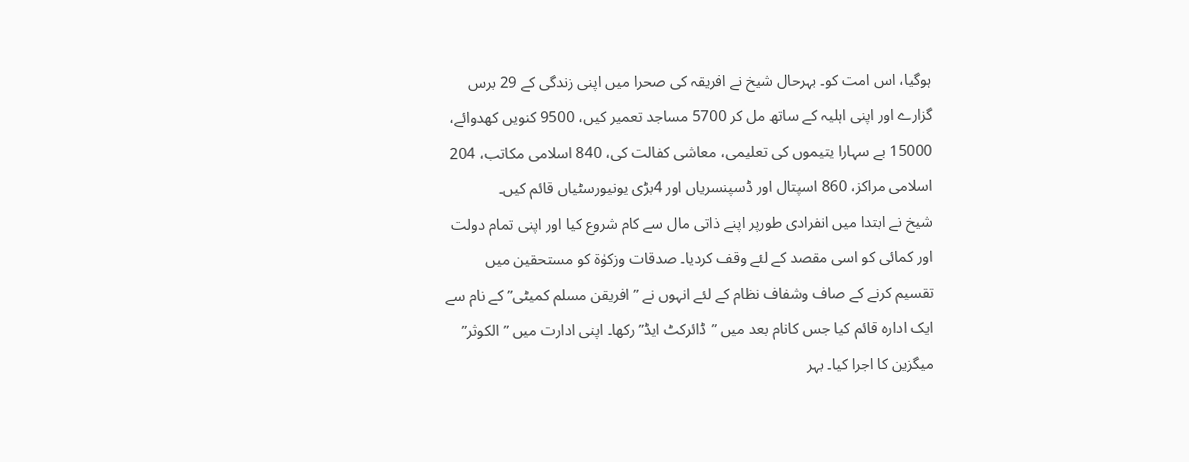ہوگیا، اس امت کو۔ بہرحال شیخ نے افریقہ کی صحرا میں اپنی زندگی کے 29 برس گزارے اور اپنی اہلیہ کے ساتھ مل کر 5700 مساجد تعمیر کیں، 9500 کنویں کھدوائے، 15000 بے سہارا یتیموں کی تعلیمی، معاشی کفالت کی، 840 اسلامی مکاتب، 204 اسلامی مراکز، 860 اسپتال اور ڈسپنسریاں اور 4بڑی یونیورسٹیاں قائم کیں۔
شیخ نے ابتدا میں انفرادی طورپر اپنے ذاتی مال سے کام شروع کیا اور اپنی تمام دولت اور کمائی کو اسی مقصد کے لئے وقف کردیا۔ صدقات وزکوٰة کو مستحقین میں تقسیم کرنے کے صاف وشفاف نظام کے لئے انہوں نے ”افریقن مسلم کمیٹی” کے نام سے ایک ادارہ قائم کیا جس کانام بعد میں ”ڈائرکٹ ایڈ” رکھا۔ اپنی ادارت میں ”الکوثر” میگزین کا اجرا کیا۔ بہر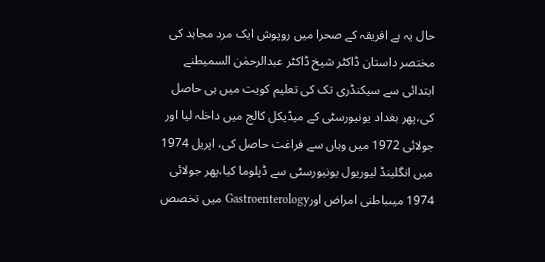حال یہ ہے افریقہ کے صحرا میں روپوش ایک مرد مجاہد کی مختصر داستان ڈاکٹر شیخ ڈاکٹر عبدالرحمٰن السمیطنے ابتدائی سے سیکنڈری تک کی تعلیم کویت میں ہی حاصل کی،پھر بغداد یونیورسٹی کے میڈیکل کالج میں داخلہ لیا اور جولائی 1972 میں وہاں سے فراغت حاصل کی، اپریل 1974 میں انگلینڈ لیوریول یونیورسٹی سے ڈپلوما کیا،پھر جولائی 1974 میںباطنی امراض اورGastroenterology میں تخصص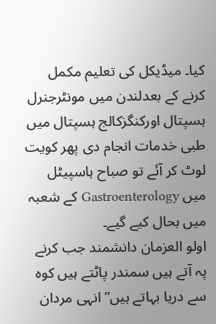کیا۔ میڈیکل کی تعلیم مکمل کرنے کے بعدلندن میں مونٹرجنرل ہسپتال اورکنگزکالج ہسپتال میں طبی خدمات انجام دی پھر کویت لوٹ کر آئے تو صباح ہاسپیٹل میں Gastroenterology کے شعبہ میں بحال کیے گیے۔
اولو العزمان دانشمند جب کرنے پہ آتے ہیں سمندر پاٹتے ہیں کوہ سے دریا بہاتے ہیں” انہی مردان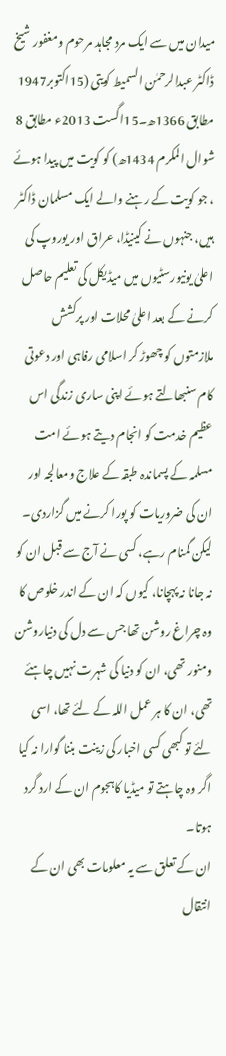میدان میں سے ایک مرد مجاہد مرحوم ومغفور شیخ ڈاکٹر عبدالرحمٰن السمیط کویتی (15اکتوبر1947 مطابق 1366ھ۔15اگست 2013ء مطابق 8 شوال المکرم 1434ھ) کو کویت میں پیدا ہوئے ، جو کویت کے رہنے والے ایک مسلمان ڈاکٹر ہیں، جنہوں نے کینیڈا، عراق اور یوروپ کی اعلیٰ یونیورسٹیوں میں میڈیکل کی تعلیم حاصل کرنے کے بعد اعلیٰ محلات اور پرکشش ملازمتوں کو چھوڑ کر اسلامی رفاہی اور دعوتی کام سنبھالتے ہوئے اپنی ساری زندگی اس عظیم خدمت کو انجام دیتے ہوئے امت مسلمہ کے پسماندہ طبقہ کے علاج ومعالجہ اور ان کی ضروریات کو پورا کرنے میں گزاردی۔ لیکن گمنام رہے، کسی نے آج سے قبل ان کو نہ جانا نہ پہچانا، کیوں کہ ان کے اندر خلوص کا وہ چراغ روشن تھا جس سے دل کی دنیاروشن ومنور تھی، ان کو دنیا کی شہرت نہیں چاہئے تھی، ان کا ہر عمل اللہ کے لئے تھا، اسی لئے تو کبھی کسی اخبار کی زینت بننا گوارا نہ کیا اگر وہ چاہتے تو میڈیا کاہجوم ان کے ارد گرد ہوتا۔
ان کے تعلق سے یہ معلومات بھی ان کے انتقال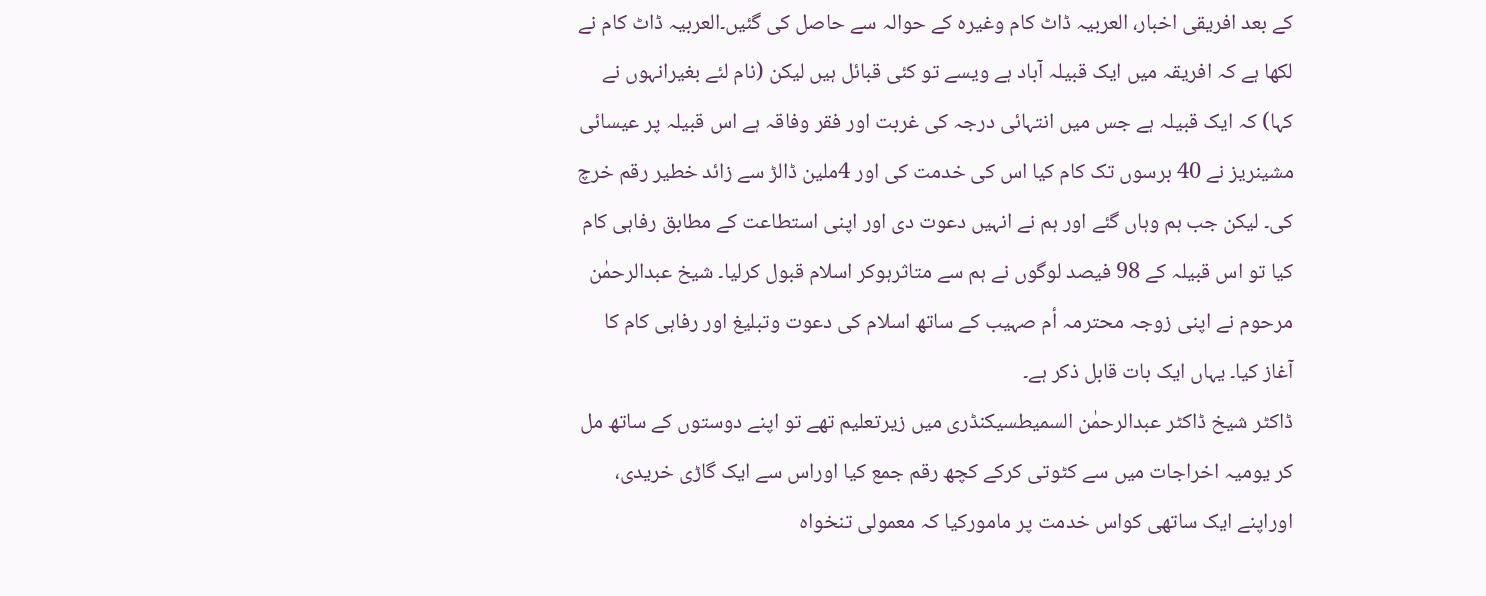کے بعد افریقی اخبار، العربیہ ڈاٹ کام وغیرہ کے حوالہ سے حاصل کی گئیں۔العربیہ ڈاٹ کام نے لکھا ہے کہ افریقہ میں ایک قبیلہ آباد ہے ویسے تو کئی قبائل ہیں لیکن (نام لئے بغیرانہوں نے کہا) کہ ایک قبیلہ ہے جس میں انتہائی درجہ کی غربت اور فقر وفاقہ ہے اس قبیلہ پر عیسائی مشینریز نے 40 برسوں تک کام کیا اس کی خدمت کی اور 4ملین ڈالڑ سے زائد خطیر رقم خرچ کی۔ لیکن جب ہم وہاں گئے اور ہم نے انہیں دعوت دی اور اپنی استطاعت کے مطابق رفاہی کام کیا تو اس قبیلہ کے 98 فیصد لوگوں نے ہم سے متاثرہوکر اسلام قبول کرلیا۔ شیخ عبدالرحمٰن مرحوم نے اپنی زوجہ محترمہ أم صہیب کے ساتھ اسلام کی دعوت وتبلیغ اور رفاہی کام کا آغاز کیا۔ یہاں ایک بات قابل ذکر ہے۔
ڈاکٹر شیخ ڈاکٹر عبدالرحمٰن السمیطسیکنڈری میں زیرتعلیم تھے تو اپنے دوستوں کے ساتھ مل کر یومیہ اخراجات میں سے کٹوتی کرکے کچھ رقم جمع کیا اوراس سے ایک گاڑی خریدی، اوراپنے ایک ساتھی کواس خدمت پر مامورکیا کہ معمولی تنخواہ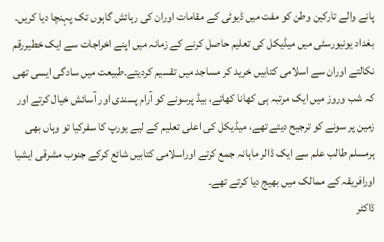پانے والے تارکین وطن کو مفت میں ڈیوٹی کے مقامات اوران کی رہائش گاہوں تک پہنچا دیا کریں۔ بغداد یونیورسٹی میں میڈیکل کی تعلیم حاصل کرنے کے زمانہ میں اپنے اخراجات سے ایک خطیررقم نکالتے اوران سے اسلامی کتابیں خرید کر مساجد میں تقسیم کردیتے۔طبیعت میں سادگی ایسی تھی کہ شب وروز میں ایک مرتبہ ہی کھانا کھاتے، بیڈ پرسونے کو آرام پسندی اور آسائش خیال کرتے اور زمین پر سونے کو ترجیح دیتے تھے، میڈیکل کی اعلی تعلیم کے لیے یورپ کا سفرکیا تو وہاں بھی ہرمسلم طالب علم سے ایک ڈالر ماہانہ جمع کرتے اوراسلامی کتابیں شائع کرکے جنوب مشرقی ایشیا اورافریقہ کے ممالک میں بھیج دیا کرتے تھے۔
ڈاکٹر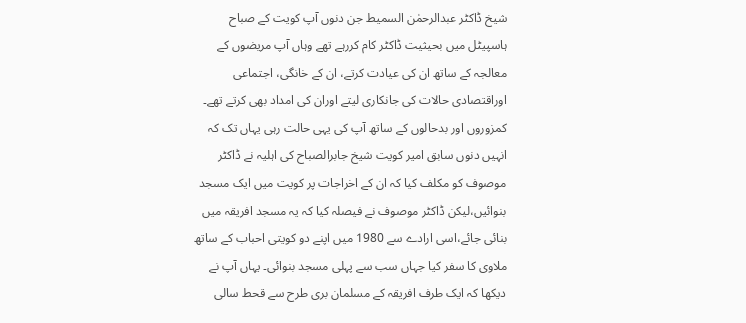شیخ ڈاکٹر عبدالرحمٰن السمیط جن دنوں آپ کویت کے صباح ہاسپیٹل میں بحیثیت ڈاکٹر کام کررہے تھے وہاں آپ مریضوں کے معالجہ کے ساتھ ان کی عیادت کرتے، ان کے خانگی، اجتماعی اوراقتصادی حالات کی جانکاری لیتے اوران کی امداد بھی کرتے تھے۔ کمزوروں اور بدحالوں کے ساتھ آپ کی یہی حالت رہی یہاں تک کہ انہیں دنوں سابق امیر کویت شیخ جابرالصباح کی اہلیہ نے ڈاکٹر موصوف کو مکلف کیا کہ ان کے اخراجات پر کویت میں ایک مسجد بنوائیں،لیکن ڈاکٹر موصوف نے فیصلہ کیا کہ یہ مسجد افریقہ میں بنائی جائے،اسی ارادے سے 1980 میں اپنے دو کویتی احباب کے ساتھ ملاوی کا سفر کیا جہاں سب سے پہلی مسجد بنوائی۔ یہاں آپ نے دیکھا کہ ایک طرف افریقہ کے مسلمان بری طرح سے قحط سالی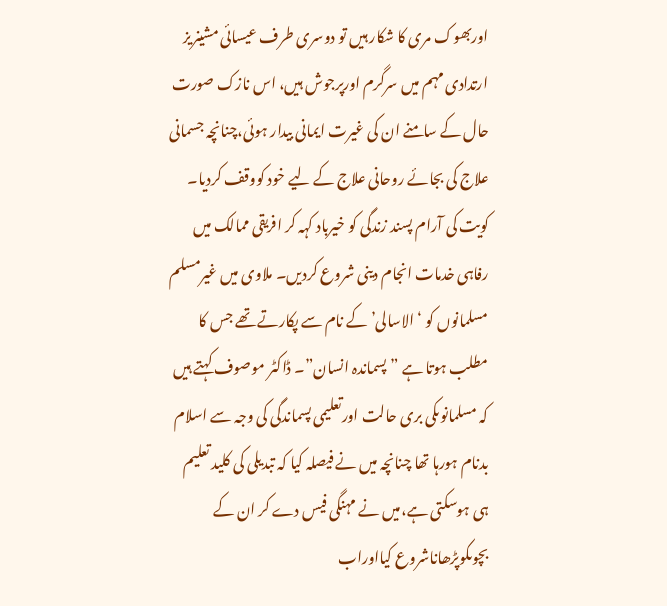اوربھوک مری کا شکار ہیں تو دوسری طرف عیسائی مشینریز ارتدادی مہم میں سرگرم اورپرجوش ہیں، اس نازک صورت حال کے سامنے ان کی غیرت ایمانی بیدار ہوئی،چنانچہ جسمانی علاج کی بجائے روحانی علاج کے لیے خود کووقف کردیا۔ کویت کی آرام پسند زندگی کو خیرباد کہہ کر افریقی ممالک میں رفاہی خدمات انجام دینی شروع کردیں۔ ملاوی میں غیرمسلم مسلمانوں کو ‘الاسالی’کے نام سے پکارتے تھے جس کا مطلب ہوتا ہے ”پسماندہ انسان”۔ ڈاکٹر موصوف کہتے ہیں کہ مسلمانوںکی بری حالت اورتعلیمی پسماندگی کی وجہ سے اسلام بدنام ہورہا تھا چنانچہ میں نے فیصلہ کیا کہ تبدیلی کی کلید تعلیم ہی ہوسکتی ہے،میں نے مہنگی فیس دے کر ان کے بچوںکوپڑھاناشروع کیااوراب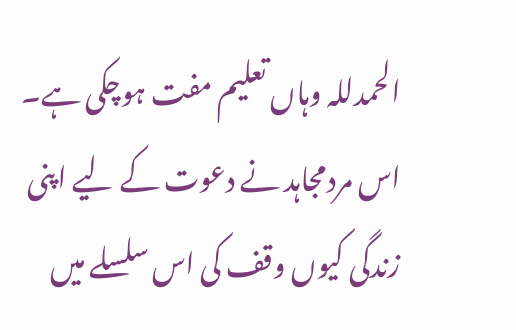الحمدللہ وہاں تعلیم مفت ہوچکی ہے۔
اس مردمجاہد نے دعوت کے لیے اپنی زندگی کیوں وقف کی اس سلسلے میں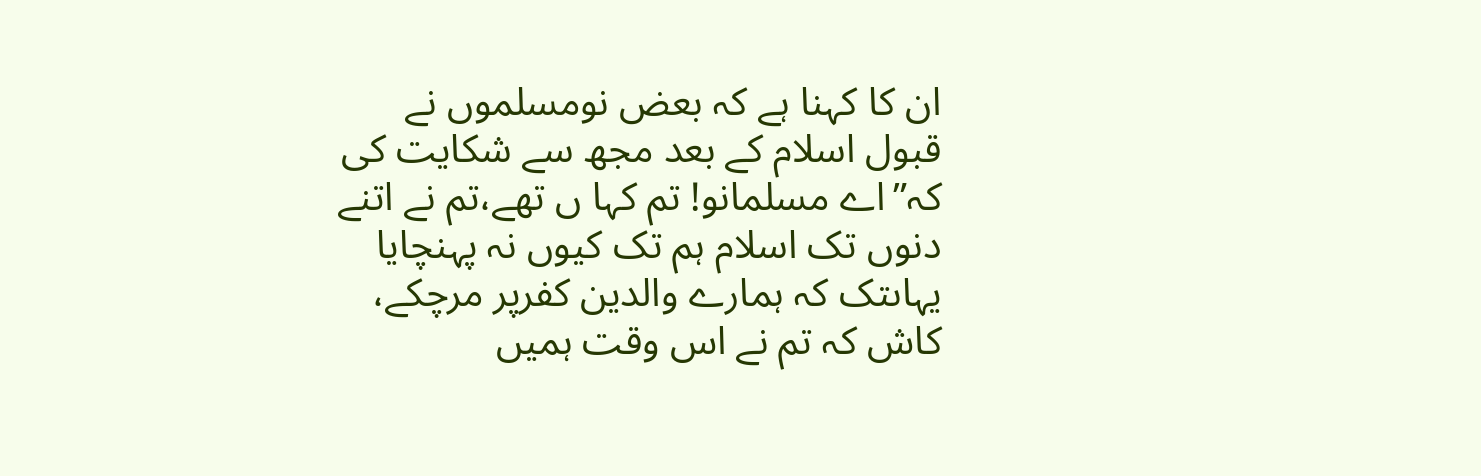ان کا کہنا ہے کہ بعض نومسلموں نے قبول اسلام کے بعد مجھ سے شکایت کی کہ”اے مسلمانو! تم کہا ں تھے،تم نے اتنے دنوں تک اسلام ہم تک کیوں نہ پہنچایا یہاںتک کہ ہمارے والدین کفرپر مرچکے، کاش کہ تم نے اس وقت ہمیں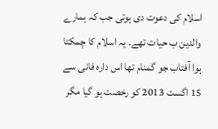اسلام کی دعوت دی ہوتی جب کہ ہمارے والدین ب حیات تھے۔ یہ اسلام کا چمکتا ہوا آفتاب جو گمنام تھا اس دارہ فانی سے 15 اگست 2013 کو رخصت ہو گیا مگر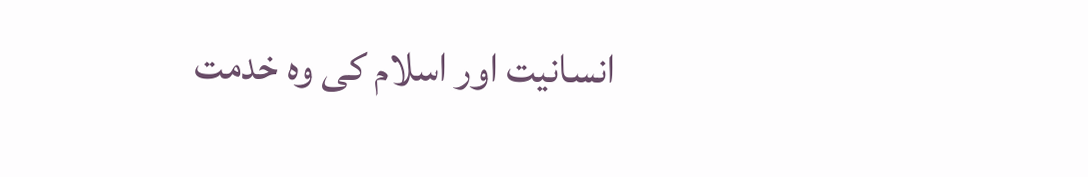انسانیت اور اسلام کی وہ خدمت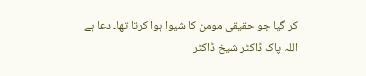کر گیا جو حقیقی مومن کا شیوا ہوا کرتا تھا۔ دعا ہے اللہ پاک ڈاکٹر شیخ ڈاکٹر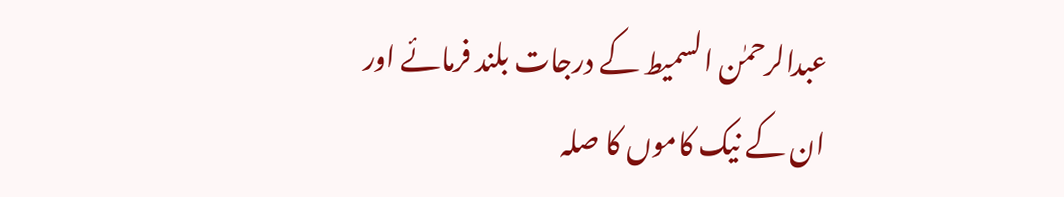عبدالرحمٰن السمیط کے درجات بلند فرمائے اور ان کے نیک کاموں کا صلہ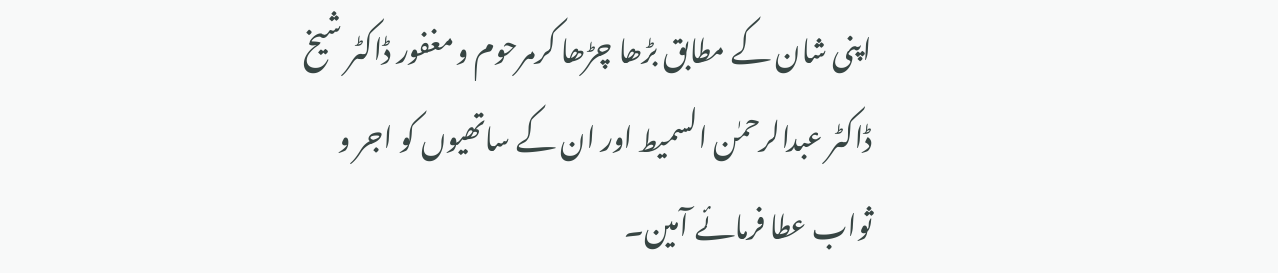اپنی شان کے مطابق بڑھا چڑھا کرمرحوم و مغفور ڈاکٹر شیخ ڈاکٹر عبدالرحمٰن السمیط اور ان کے ساتھیوں کو اجر و ثواب عطا فرمائے آمین۔